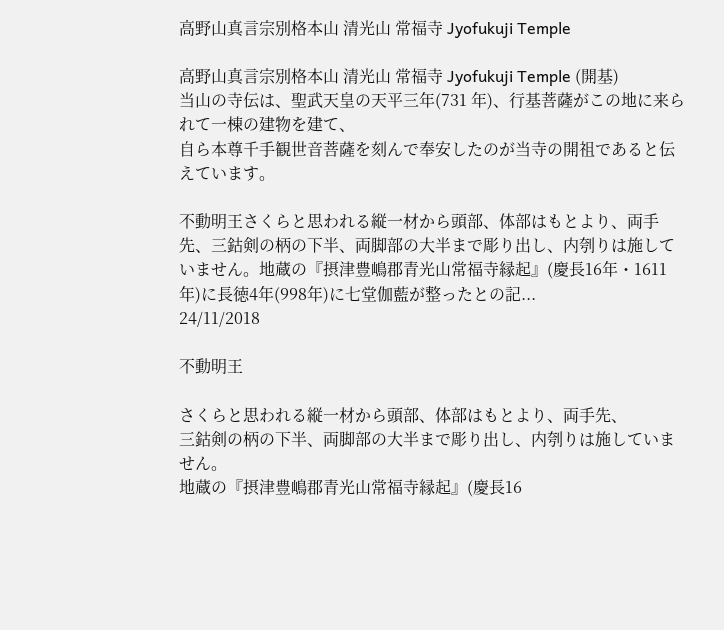高野山真言宗別格本山 清光山 常福寺 Jyofukuji Temple

高野山真言宗別格本山 清光山 常福寺 Jyofukuji Temple (開基)
当山の寺伝は、聖武天皇の天平三年(731 年)、行基菩薩がこの地に来られて一棟の建物を建て、
自ら本尊千手観世音菩薩を刻んで奉安したのが当寺の開祖であると伝えています。

不動明王さくらと思われる縦一材から頭部、体部はもとより、両手先、三鈷剣の柄の下半、両脚部の大半まで彫り出し、内刳りは施していません。地蔵の『摂津豊嶋郡青光山常福寺縁起』(慶長16年・1611年)に長徳4年(998年)に七堂伽藍が整ったとの記...
24/11/2018

不動明王

さくらと思われる縦一材から頭部、体部はもとより、両手先、
三鈷剣の柄の下半、両脚部の大半まで彫り出し、内刳りは施していません。
地蔵の『摂津豊嶋郡青光山常福寺縁起』(慶長16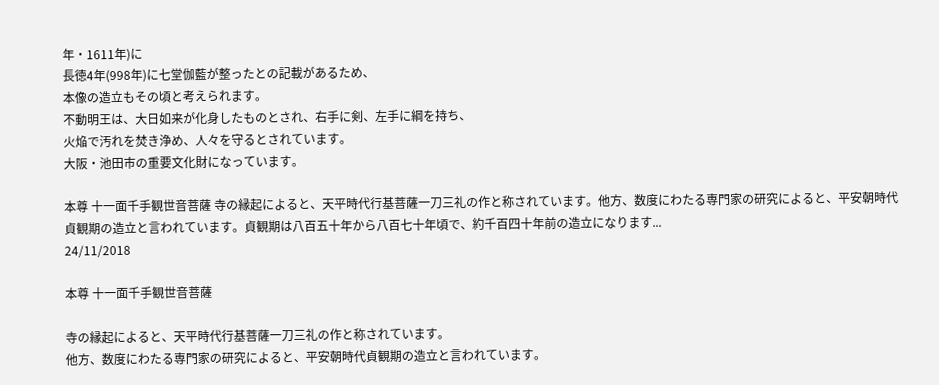年・1611年)に
長徳4年(998年)に七堂伽藍が整ったとの記載があるため、
本像の造立もその頃と考えられます。
不動明王は、大日如来が化身したものとされ、右手に剣、左手に綱を持ち、
火焔で汚れを焚き浄め、人々を守るとされています。
大阪・池田市の重要文化財になっています。

本尊 十一面千手観世音菩薩 寺の縁起によると、天平時代行基菩薩一刀三礼の作と称されています。他方、数度にわたる専門家の研究によると、平安朝時代貞観期の造立と言われています。貞観期は八百五十年から八百七十年頃で、約千百四十年前の造立になります...
24/11/2018

本尊 十一面千手観世音菩薩

寺の縁起によると、天平時代行基菩薩一刀三礼の作と称されています。
他方、数度にわたる専門家の研究によると、平安朝時代貞観期の造立と言われています。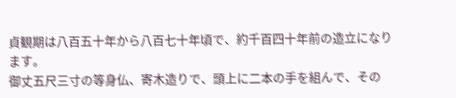貞観期は八百五十年から八百七十年頃で、約千百四十年前の造立になります。
御丈五尺三寸の等身仏、寄木造りで、頭上に二本の手を組んで、その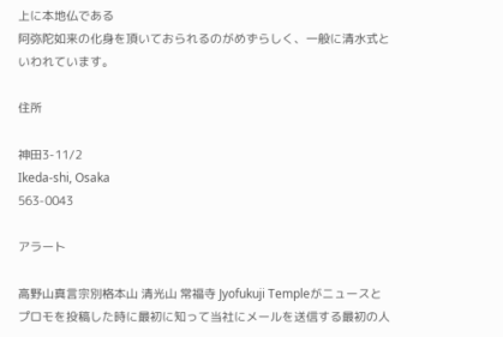上に本地仏である
阿弥陀如来の化身を頂いておられるのがめずらしく、一般に清水式といわれています。

住所

神田3-11/2
Ikeda-shi, Osaka
563-0043

アラート

高野山真言宗別格本山 清光山 常福寺 Jyofukuji Templeがニュースとプロモを投稿した時に最初に知って当社にメールを送信する最初の人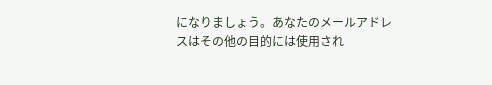になりましょう。あなたのメールアドレスはその他の目的には使用され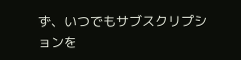ず、いつでもサブスクリプションを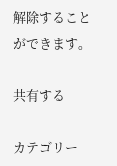解除することができます。

共有する

カテゴリー